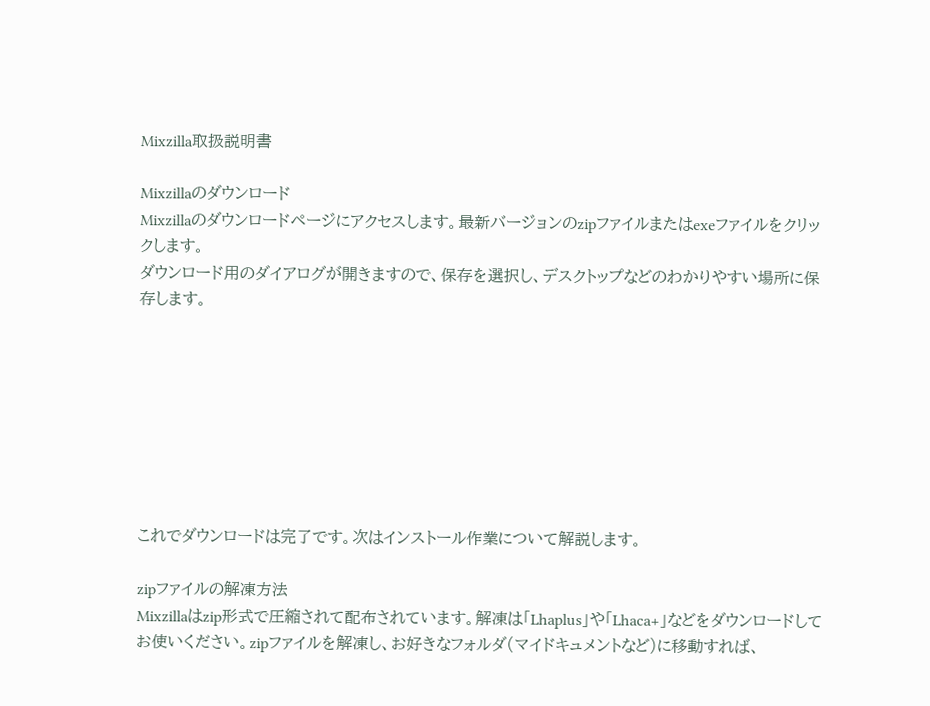Mixzilla取扱説明書

Mixzillaのダウンロード
Mixzillaのダウンロードページにアクセスします。最新バージョンのzipファイルまたはexeファイルをクリックします。
ダウンロード用のダイアログが開きますので、保存を選択し、デスクトップなどのわかりやすい場所に保存します。








これでダウンロードは完了です。次はインストール作業について解説します。

zipファイルの解凍方法
Mixzillaはzip形式で圧縮されて配布されています。解凍は「Lhaplus」や「Lhaca+」などをダウンロードしてお使いください。zipファイルを解凍し、お好きなフォルダ(マイドキュメントなど)に移動すれば、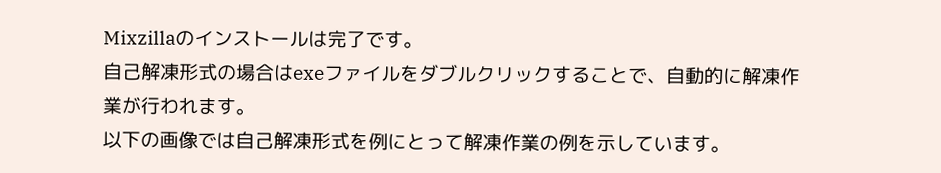Mixzillaのインストールは完了です。
自己解凍形式の場合はexeファイルをダブルクリックすることで、自動的に解凍作業が行われます。
以下の画像では自己解凍形式を例にとって解凍作業の例を示しています。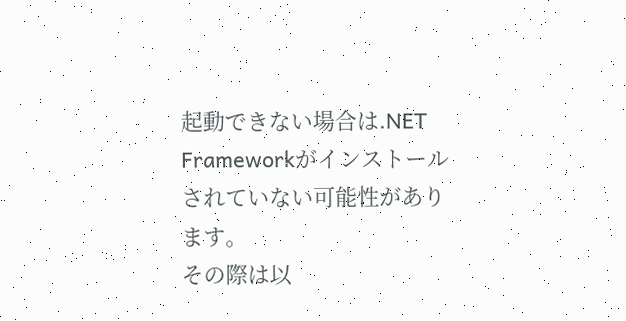起動できない場合は.NET Frameworkがインストールされていない可能性があります。
その際は以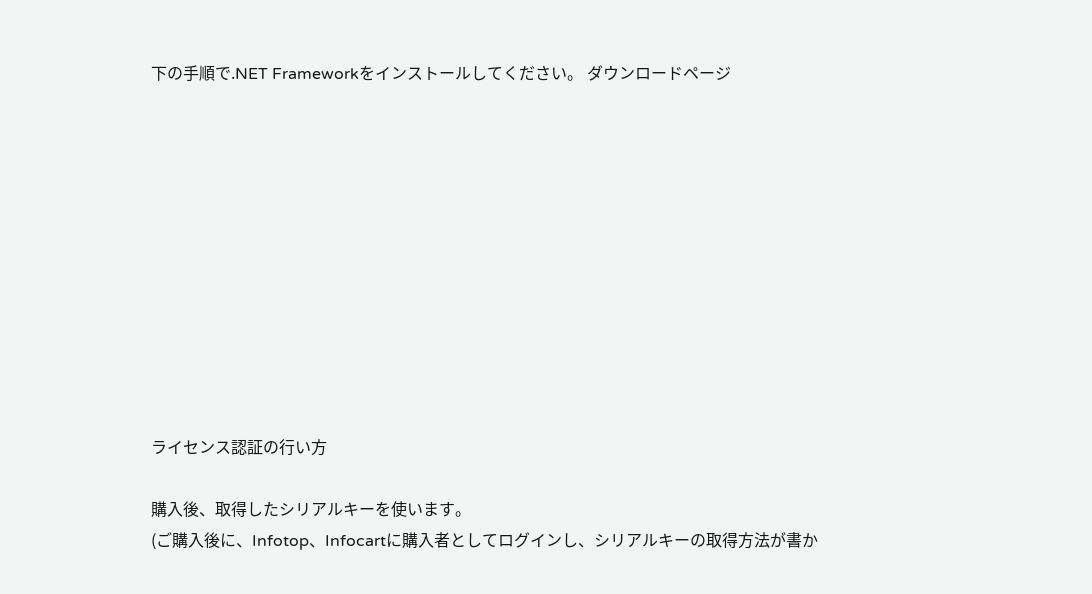下の手順で.NET Frameworkをインストールしてください。 ダウンロードページ











ライセンス認証の行い方

購入後、取得したシリアルキーを使います。
(ご購入後に、Infotop、Infocartに購入者としてログインし、シリアルキーの取得方法が書か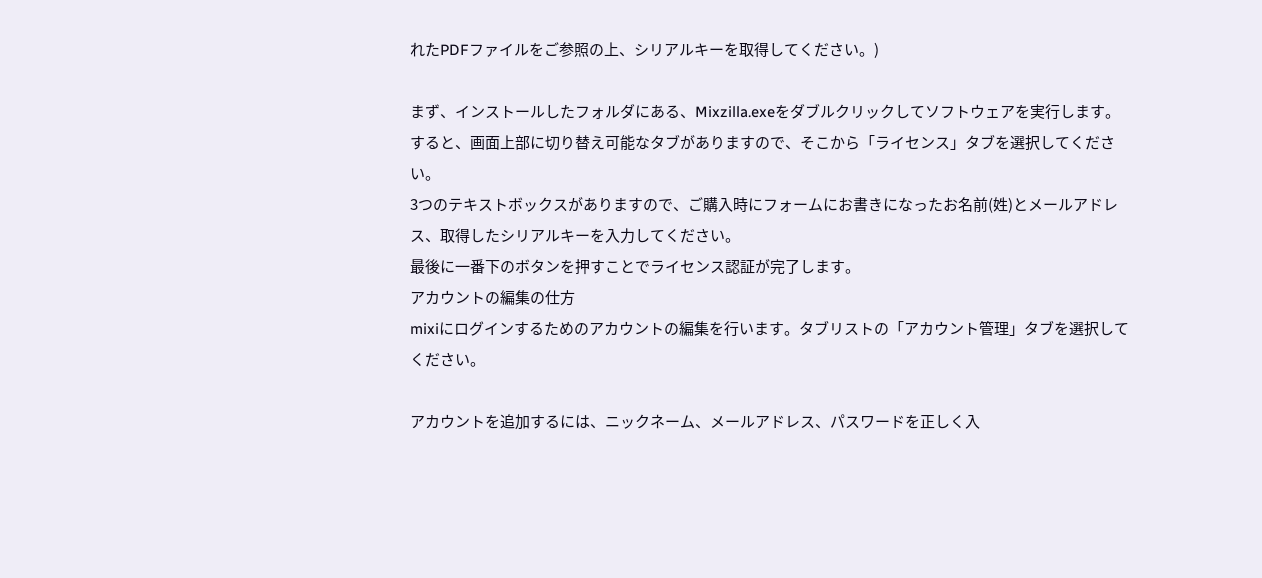れたPDFファイルをご参照の上、シリアルキーを取得してください。)

まず、インストールしたフォルダにある、Mixzilla.exeをダブルクリックしてソフトウェアを実行します。
すると、画面上部に切り替え可能なタブがありますので、そこから「ライセンス」タブを選択してください。
3つのテキストボックスがありますので、ご購入時にフォームにお書きになったお名前(姓)とメールアドレス、取得したシリアルキーを入力してください。
最後に一番下のボタンを押すことでライセンス認証が完了します。
アカウントの編集の仕方
mixiにログインするためのアカウントの編集を行います。タブリストの「アカウント管理」タブを選択してください。

アカウントを追加するには、ニックネーム、メールアドレス、パスワードを正しく入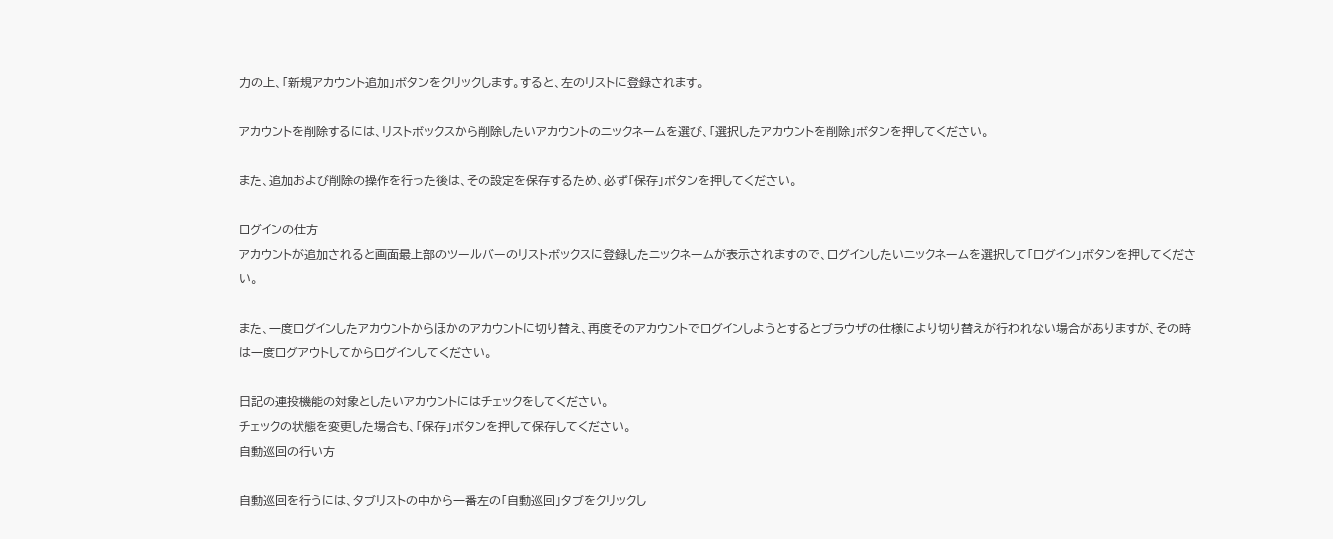力の上、「新規アカウント追加」ボタンをクリックします。すると、左のリストに登録されます。

アカウントを削除するには、リストボックスから削除したいアカウントのニックネームを選び、「選択したアカウントを削除」ボタンを押してください。

また、追加および削除の操作を行った後は、その設定を保存するため、必ず「保存」ボタンを押してください。

ログインの仕方
アカウントが追加されると画面最上部のツールバーのリストボックスに登録したニックネームが表示されますので、ログインしたいニックネームを選択して「ログイン」ボタンを押してください。

また、一度ログインしたアカウントからほかのアカウントに切り替え、再度そのアカウントでログインしようとするとブラウザの仕様により切り替えが行われない場合がありますが、その時は一度ログアウトしてからログインしてください。

日記の連投機能の対象としたいアカウントにはチェックをしてください。
チェックの状態を変更した場合も、「保存」ボタンを押して保存してください。
自動巡回の行い方

自動巡回を行うには、タブリストの中から一番左の「自動巡回」タブをクリックし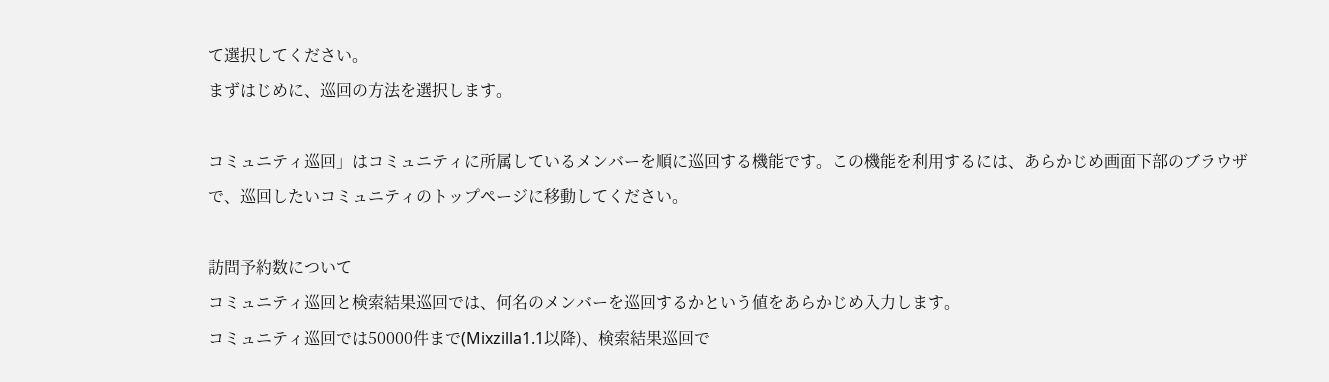て選択してください。
まずはじめに、巡回の方法を選択します。

コミュニティ巡回」はコミュニティに所属しているメンバーを順に巡回する機能です。この機能を利用するには、あらかじめ画面下部のブラウザで、巡回したいコミュニティのトップページに移動してください。

訪問予約数について
コミュニティ巡回と検索結果巡回では、何名のメンバーを巡回するかという値をあらかじめ入力します。
コミュニティ巡回では50000件まで(Mixzilla1.1以降)、検索結果巡回で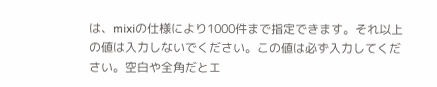は、mixiの仕様により1000件まで指定できます。それ以上の値は入力しないでください。この値は必ず入力してください。空白や全角だとエ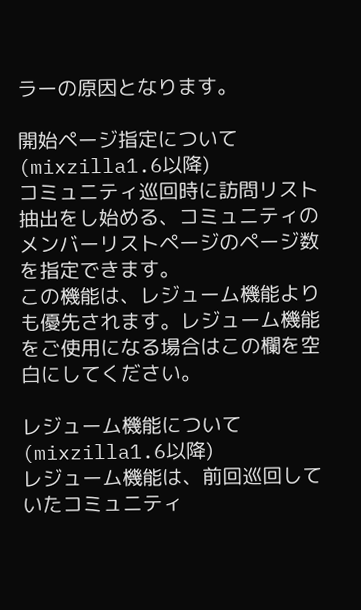ラーの原因となります。

開始ページ指定について
(mixzilla1.6以降)
コミュニティ巡回時に訪問リスト抽出をし始める、コミュニティのメンバーリストページのページ数を指定できます。
この機能は、レジューム機能よりも優先されます。レジューム機能をご使用になる場合はこの欄を空白にしてください。

レジューム機能について(mixzilla1.6以降)
レジューム機能は、前回巡回していたコミュニティ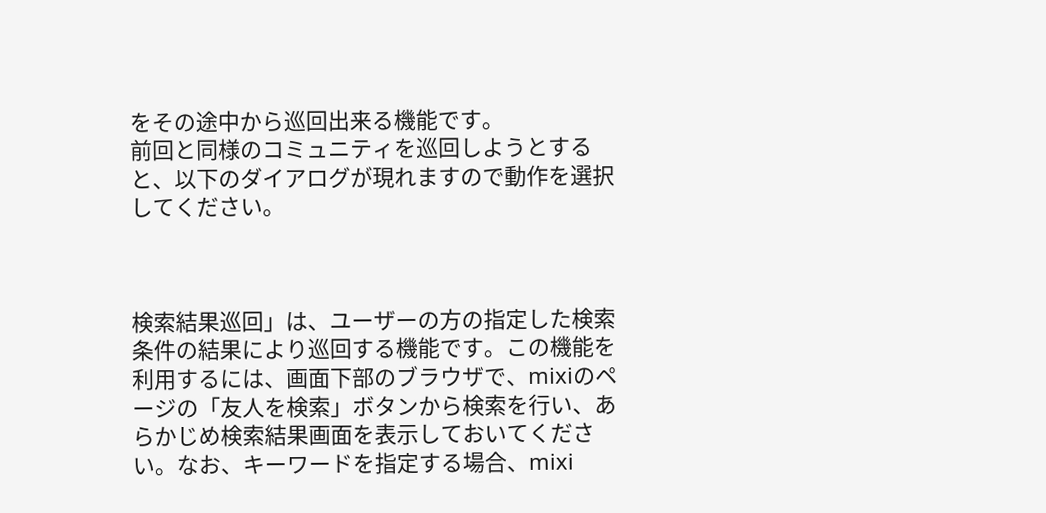をその途中から巡回出来る機能です。
前回と同様のコミュニティを巡回しようとすると、以下のダイアログが現れますので動作を選択してください。



検索結果巡回」は、ユーザーの方の指定した検索条件の結果により巡回する機能です。この機能を利用するには、画面下部のブラウザで、mixiのページの「友人を検索」ボタンから検索を行い、あらかじめ検索結果画面を表示しておいてください。なお、キーワードを指定する場合、mixi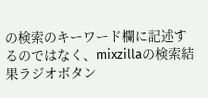の検索のキーワード欄に記述するのではなく、mixzillaの検索結果ラジオボタン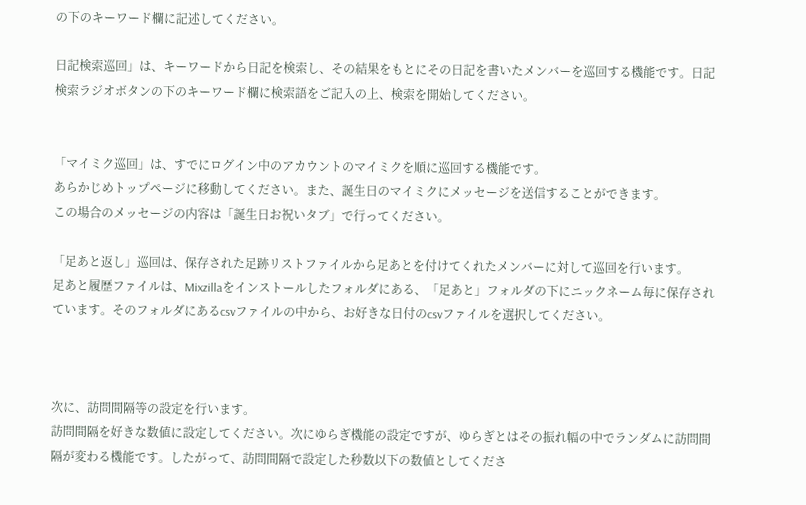の下のキーワード欄に記述してください。

日記検索巡回」は、キーワードから日記を検索し、その結果をもとにその日記を書いたメンバーを巡回する機能です。日記検索ラジオボタンの下のキーワード欄に検索語をご記入の上、検索を開始してください。


「マイミク巡回」は、すでにログイン中のアカウントのマイミクを順に巡回する機能です。
あらかじめトップページに移動してください。また、誕生日のマイミクにメッセージを送信することができます。
この場合のメッセージの内容は「誕生日お祝いタブ」で行ってください。

「足あと返し」巡回は、保存された足跡リストファイルから足あとを付けてくれたメンバーに対して巡回を行います。
足あと履歴ファイルは、Mixzillaをインストールしたフォルダにある、「足あと」フォルダの下にニックネーム毎に保存されています。そのフォルダにあるcsvファイルの中から、お好きな日付のcsvファイルを選択してください。



次に、訪問間隔等の設定を行います。
訪問間隔を好きな数値に設定してください。次にゆらぎ機能の設定ですが、ゆらぎとはその振れ幅の中でランダムに訪問間隔が変わる機能です。したがって、訪問間隔で設定した秒数以下の数値としてくださ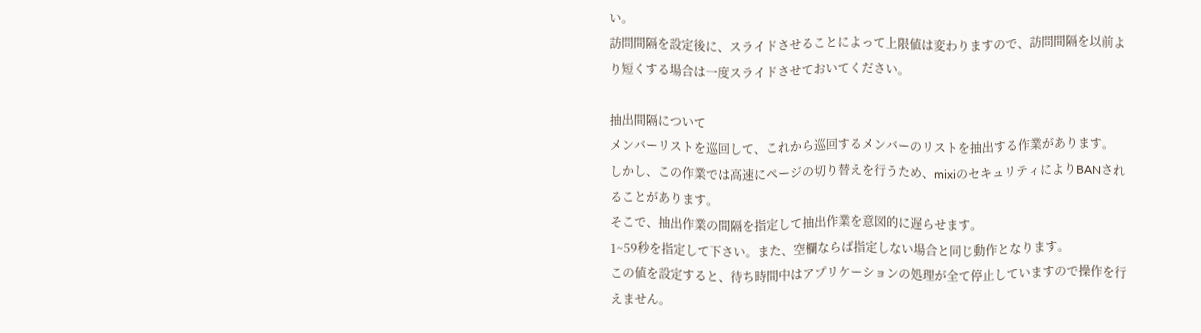い。
訪問間隔を設定後に、スライドさせることによって上限値は変わりますので、訪問間隔を以前より短くする場合は一度スライドさせておいてください。

抽出間隔について
メンバーリストを巡回して、これから巡回するメンバーのリストを抽出する作業があります。
しかし、この作業では高速にページの切り替えを行うため、mixiのセキュリティによりBANされることがあります。
そこで、抽出作業の間隔を指定して抽出作業を意図的に遅らせます。
1~59秒を指定して下さい。また、空欄ならば指定しない場合と同じ動作となります。
この値を設定すると、待ち時間中はアプリケーションの処理が全て停止していますので操作を行えません。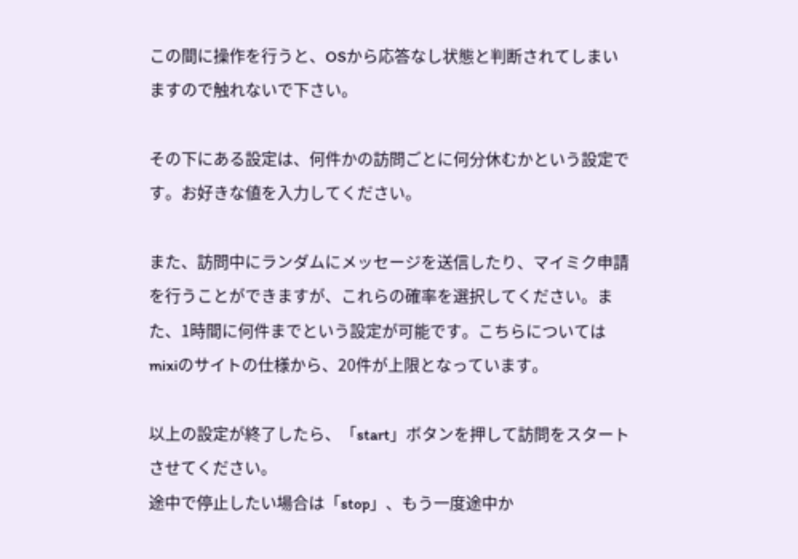この間に操作を行うと、OSから応答なし状態と判断されてしまいますので触れないで下さい。

その下にある設定は、何件かの訪問ごとに何分休むかという設定です。お好きな値を入力してください。

また、訪問中にランダムにメッセージを送信したり、マイミク申請を行うことができますが、これらの確率を選択してください。また、1時間に何件までという設定が可能です。こちらについてはmixiのサイトの仕様から、20件が上限となっています。

以上の設定が終了したら、「start」ボタンを押して訪問をスタートさせてください。
途中で停止したい場合は「stop」、もう一度途中か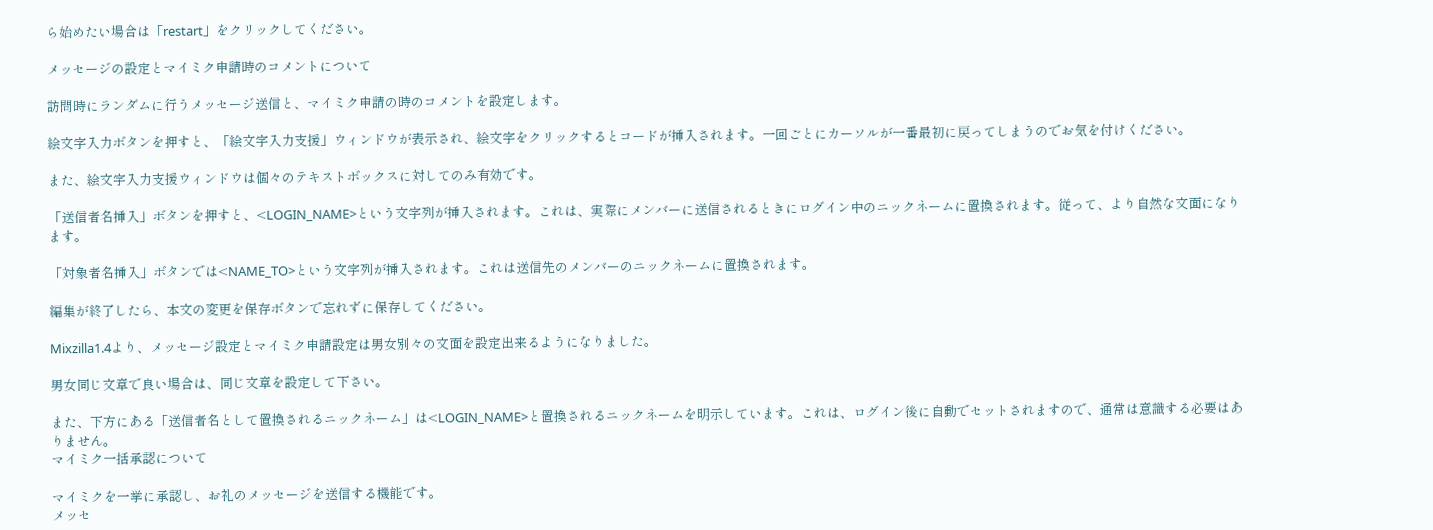ら始めたい場合は「restart」をクリックしてください。

メッセージの設定とマイミク申請時のコメントについて

訪問時にランダムに行うメッセージ送信と、マイミク申請の時のコメントを設定します。

絵文字入力ボタンを押すと、「絵文字入力支援」ウィンドウが表示され、絵文字をクリックするとコードが挿入されます。一回ごとにカーソルが一番最初に戻ってしまうのでお気を付けください。

また、絵文字入力支援ウィンドウは個々のテキストボックスに対してのみ有効です。

「送信者名挿入」ボタンを押すと、<LOGIN_NAME>という文字列が挿入されます。これは、実際にメンバーに送信されるときにログイン中のニックネームに置換されます。従って、より自然な文面になります。

「対象者名挿入」ボタンでは<NAME_TO>という文字列が挿入されます。これは送信先のメンバーのニックネームに置換されます。

編集が終了したら、本文の変更を保存ボタンで忘れずに保存してください。

Mixzilla1.4より、メッセージ設定とマイミク申請設定は男女別々の文面を設定出来るようになりました。

男女同じ文章で良い場合は、同じ文章を設定して下さい。

また、下方にある「送信者名として置換されるニックネーム」は<LOGIN_NAME>と置換されるニックネームを明示しています。これは、ログイン後に自動でセットされますので、通常は意識する必要はありません。
マイミク一括承認について

マイミクを一挙に承認し、お礼のメッセージを送信する機能です。
メッセ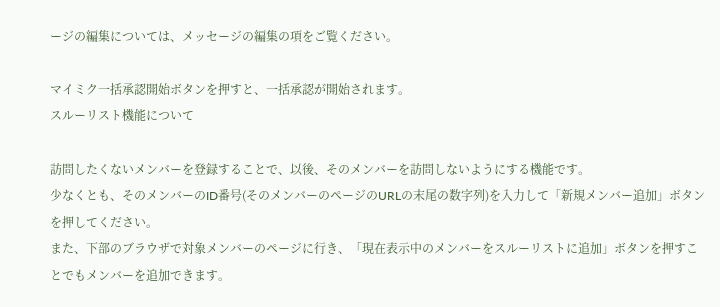ージの編集については、メッセージの編集の項をご覧ください。

マイミク一括承認開始ボタンを押すと、一括承認が開始されます。
スルーリスト機能について

訪問したくないメンバーを登録することで、以後、そのメンバーを訪問しないようにする機能です。
少なくとも、そのメンバーのID番号(そのメンバーのページのURLの末尾の数字列)を入力して「新規メンバー追加」ボタンを押してください。
また、下部のブラウザで対象メンバーのページに行き、「現在表示中のメンバーをスルーリストに追加」ボタンを押すことでもメンバーを追加できます。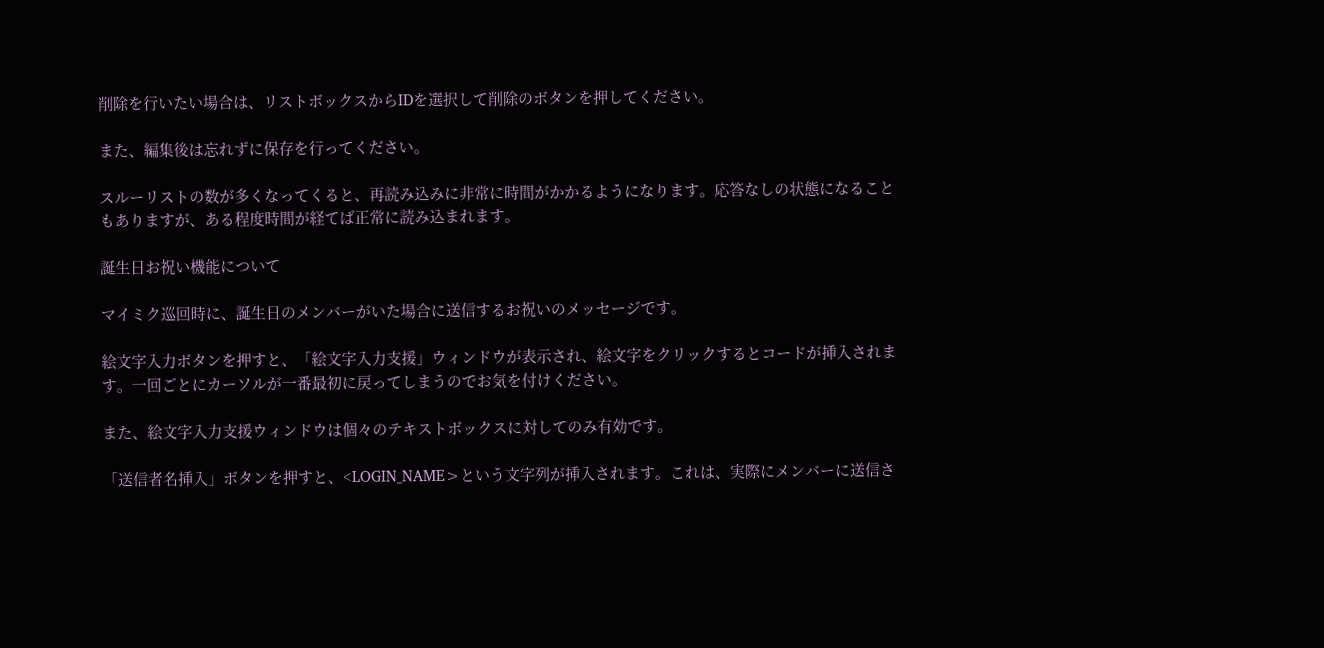削除を行いたい場合は、リストボックスからIDを選択して削除のボタンを押してください。

また、編集後は忘れずに保存を行ってください。

スルーリストの数が多くなってくると、再読み込みに非常に時間がかかるようになります。応答なしの状態になることもありますが、ある程度時間が経てば正常に読み込まれます。

誕生日お祝い機能について

マイミク巡回時に、誕生日のメンバーがいた場合に送信するお祝いのメッセージです。

絵文字入力ボタンを押すと、「絵文字入力支援」ウィンドウが表示され、絵文字をクリックするとコードが挿入されます。一回ごとにカーソルが一番最初に戻ってしまうのでお気を付けください。

また、絵文字入力支援ウィンドウは個々のテキストボックスに対してのみ有効です。

「送信者名挿入」ボタンを押すと、<LOGIN_NAME>という文字列が挿入されます。これは、実際にメンバーに送信さ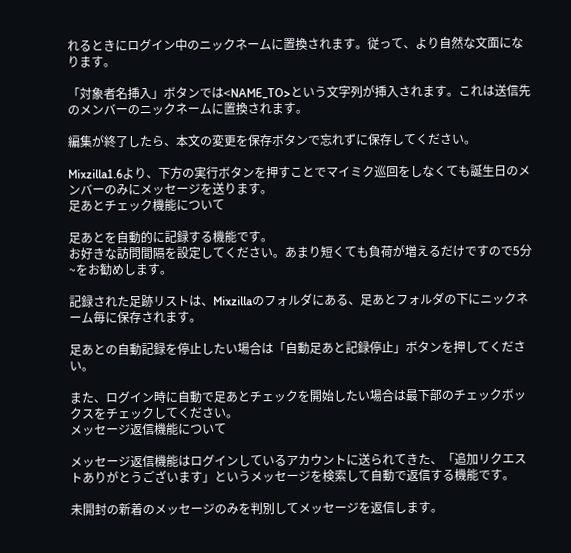れるときにログイン中のニックネームに置換されます。従って、より自然な文面になります。

「対象者名挿入」ボタンでは<NAME_TO>という文字列が挿入されます。これは送信先のメンバーのニックネームに置換されます。

編集が終了したら、本文の変更を保存ボタンで忘れずに保存してください。

Mixzilla1.6より、下方の実行ボタンを押すことでマイミク巡回をしなくても誕生日のメンバーのみにメッセージを送ります。
足あとチェック機能について

足あとを自動的に記録する機能です。
お好きな訪問間隔を設定してください。あまり短くても負荷が増えるだけですので5分~をお勧めします。

記録された足跡リストは、Mixzillaのフォルダにある、足あとフォルダの下にニックネーム毎に保存されます。

足あとの自動記録を停止したい場合は「自動足あと記録停止」ボタンを押してください。

また、ログイン時に自動で足あとチェックを開始したい場合は最下部のチェックボックスをチェックしてください。
メッセージ返信機能について

メッセージ返信機能はログインしているアカウントに送られてきた、「追加リクエストありがとうございます」というメッセージを検索して自動で返信する機能です。

未開封の新着のメッセージのみを判別してメッセージを返信します。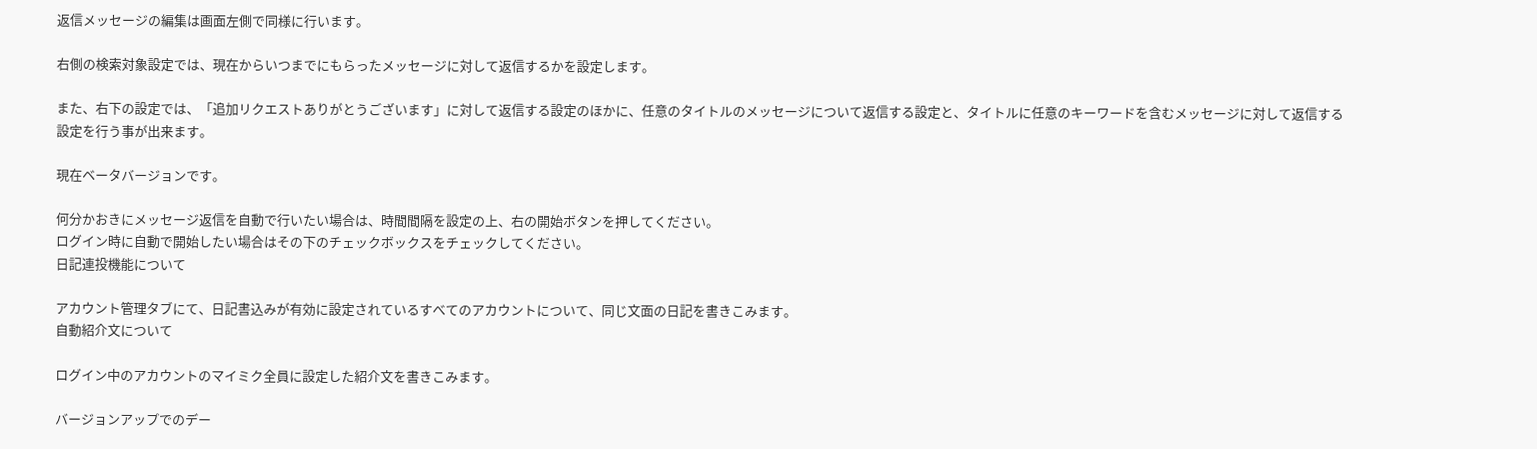返信メッセージの編集は画面左側で同様に行います。

右側の検索対象設定では、現在からいつまでにもらったメッセージに対して返信するかを設定します。

また、右下の設定では、「追加リクエストありがとうございます」に対して返信する設定のほかに、任意のタイトルのメッセージについて返信する設定と、タイトルに任意のキーワードを含むメッセージに対して返信する設定を行う事が出来ます。

現在ベータバージョンです。

何分かおきにメッセージ返信を自動で行いたい場合は、時間間隔を設定の上、右の開始ボタンを押してください。
ログイン時に自動で開始したい場合はその下のチェックボックスをチェックしてください。
日記連投機能について

アカウント管理タブにて、日記書込みが有効に設定されているすべてのアカウントについて、同じ文面の日記を書きこみます。
自動紹介文について

ログイン中のアカウントのマイミク全員に設定した紹介文を書きこみます。

バージョンアップでのデー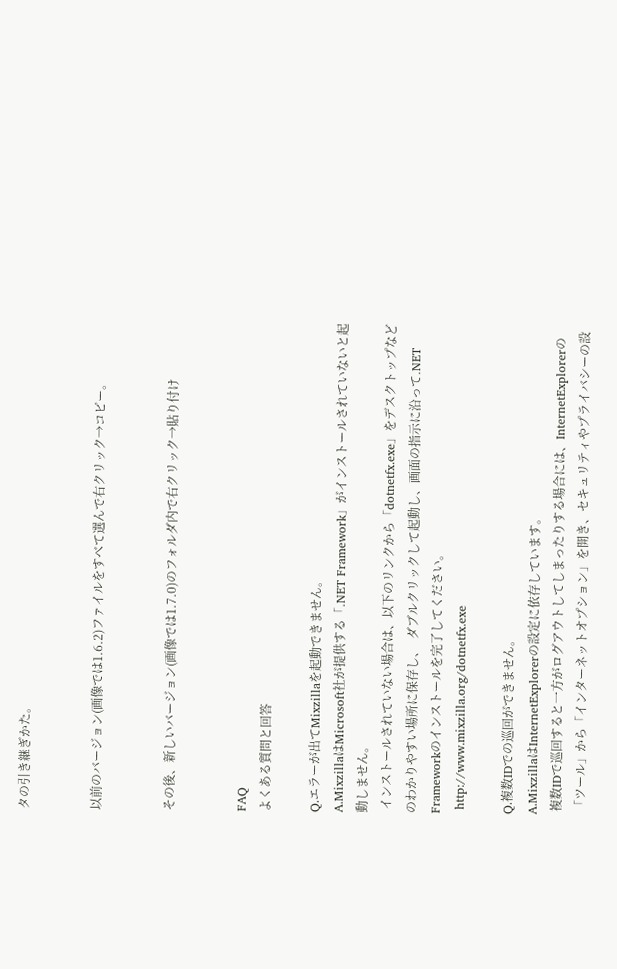タの引き継ぎかた。


以前のバージョン(画像では1.6.2)ファイルをすべて選んで右クリック→コピー。


その後、新しいバージョン(画像では1.7.0)のフォルダ内で右クリック→貼り付け


FAQ
よくある質問と回答

Q.エラーが出てMixzillaを起動できません。
A.MixzillaはMicrosoft社が提供する「.NET Framework」がインストールされていないと起動しません。
 インストールされていない場合は、以下のリンクから「dotnetfx.exe」をデスクトップなどのわかりやすい場所に保存し、  ダブルクリックして起動し、画面の指示に沿って.NET Frameworkのインストールを完了してください。
 http://www.mixzilla.org/dotnetfx.exe

Q.複数IDでの巡回ができません。
A.MixzillaはInternetExplorerの設定に依存しています。
 複数IDで巡回すると一方がログアウトしてしまったりする場合には、InternetExplorerの
 「ツール」から「インターネットオプション」を開き、セキュリティやプライバシーの設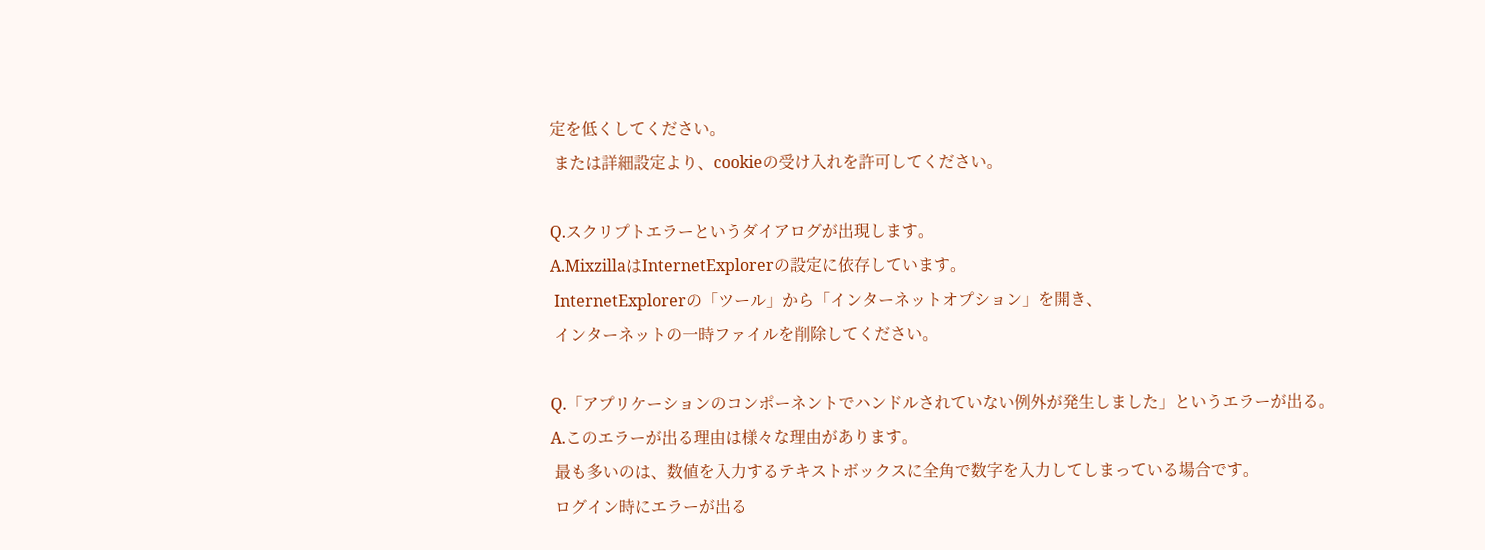定を低くしてください。
 または詳細設定より、cookieの受け入れを許可してください。

Q.スクリプトエラーというダイアログが出現します。
A.MixzillaはInternetExplorerの設定に依存しています。
 InternetExplorerの「ツール」から「インターネットオプション」を開き、
 インターネットの一時ファイルを削除してください。

Q.「アプリケーションのコンポーネントでハンドルされていない例外が発生しました」というエラーが出る。
A.このエラーが出る理由は様々な理由があります。
 最も多いのは、数値を入力するテキストボックスに全角で数字を入力してしまっている場合です。
 ログイン時にエラーが出る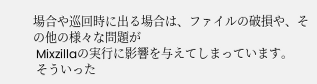場合や巡回時に出る場合は、ファイルの破損や、その他の様々な問題が
 Mixzillaの実行に影響を与えてしまっています。
 そういった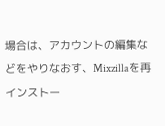場合は、アカウントの編集などをやりなおす、Mixzillaを再インストー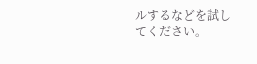ルするなどを試してください。